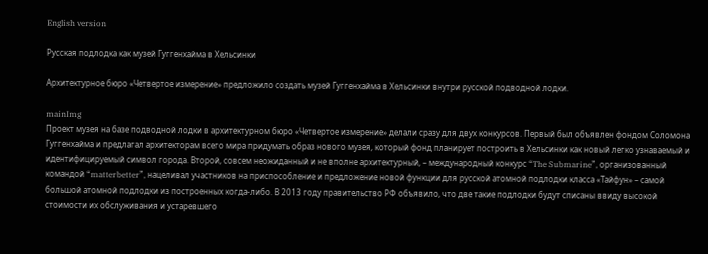English version

Русская подлодка как музей Гуггенхайма в Хельсинки

Архитектурное бюро «Четвертое измерение» предложило создать музей Гуггенхайма в Хельсинки внутри русской подводной лодки.

mainImg
Проект музея на базе подводной лодки в архитектурном бюро «Четвертое измерение» делали сразу для двух конкурсов. Первый был объявлен фондом Соломона Гуггенхайма и предлагал архитекторам всего мира придумать образ нового музея, который фонд планирует построить в Хельсинки как новый легко узнаваемый и идентифицируемый символ города. Второй, совсем неожиданный и не вполне архитектурный, – международный конкурс “The Submarine”, организованный командой “matterbetter”, нацеливал участников на приспособление и предложение новой функции для русской атомной подлодки класса «Тайфун» – самой большой атомной подлодки из построенных когда-либо. В 2013 году правительство РФ объявило, что две такие подлодки будут списаны ввиду высокой стоимости их обслуживания и устаревшего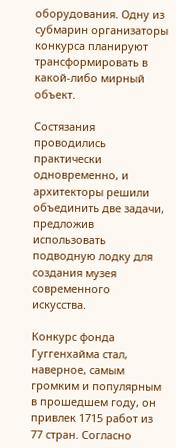оборудования. Одну из субмарин организаторы конкурса планируют трансформировать в какой-либо мирный объект.

Состязания проводились практически одновременно, и архитекторы решили объединить две задачи, предложив использовать подводную лодку для создания музея современного искусства.

Конкурс фонда Гуггенхайма стал, наверное, самым громким и популярным в прошедшем году, он привлек 1715 работ из 77 стран. Согласно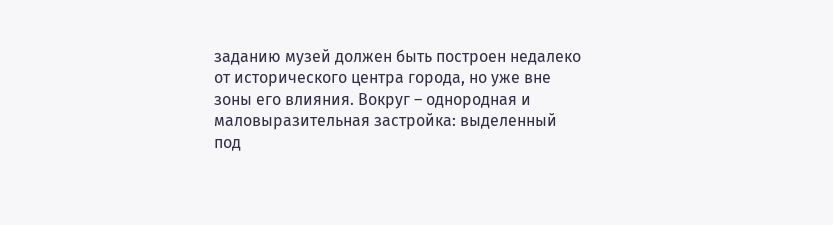заданию музей должен быть построен недалеко от исторического центра города, но уже вне зоны его влияния. Вокруг – однородная и маловыразительная застройка: выделенный под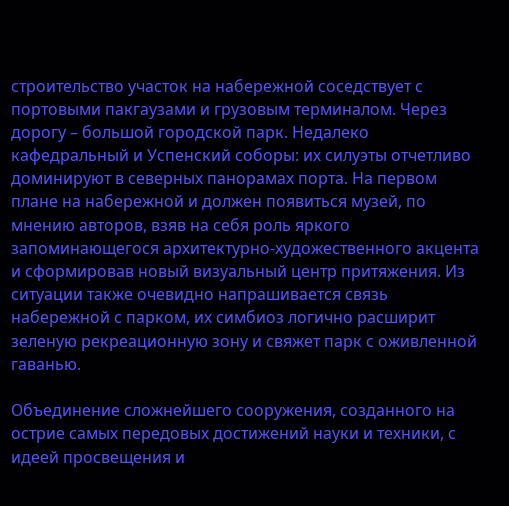строительство участок на набережной соседствует с портовыми пакгаузами и грузовым терминалом. Через дорогу – большой городской парк. Недалеко кафедральный и Успенский соборы: их силуэты отчетливо доминируют в северных панорамах порта. На первом плане на набережной и должен появиться музей, по мнению авторов, взяв на себя роль яркого запоминающегося архитектурно-художественного акцента и сформировав новый визуальный центр притяжения. Из ситуации также очевидно напрашивается связь набережной с парком, их симбиоз логично расширит зеленую рекреационную зону и свяжет парк с оживленной гаванью.

Объединение сложнейшего сооружения, созданного на острие самых передовых достижений науки и техники, с идеей просвещения и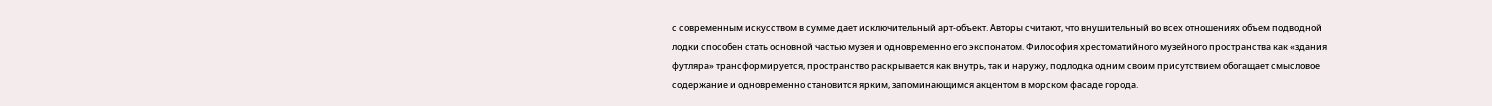с современным искусством в сумме дает исключительный арт-объект. Авторы считают, что внушительный во всех отношениях объем подводной лодки способен стать основной частью музея и одновременно его экспонатом. Философия хрестоматийного музейного пространства как «здания футляра» трансформируется, пространство раскрывается как внутрь, так и наружу, подлодка одним своим присутствием обогащает смысловое содержание и одновременно становится ярким, запоминающимся акцентом в морском фасаде города.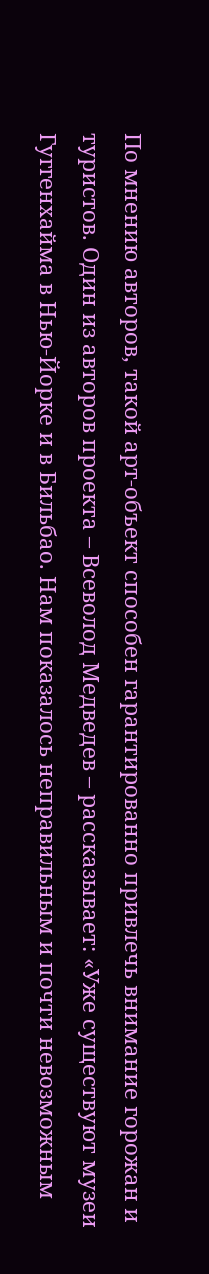По мнению авторов, такой арт-объект способен гарантированно привлечь внимание горожан и туристов. Один из авторов проекта – Всеволод Медведев – рассказывает: «Уже существуют музеи Гуггенхайма в Нью-Йорке и в Бильбао. Нам показалось неправильным и почти невозможным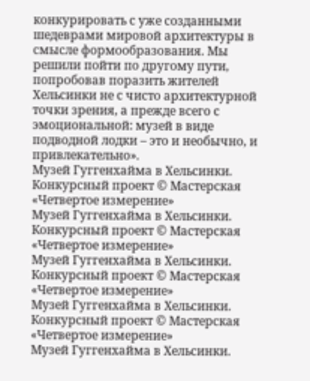конкурировать с уже созданными шедеврами мировой архитектуры в смысле формообразования. Мы решили пойти по другому пути, попробовав поразить жителей Хельсинки не с чисто архитектурной точки зрения, а прежде всего с эмоциональной: музей в виде подводной лодки – это и необычно, и привлекательно».
Музей Гуггенхайма в Хельсинки. Конкурсный проект © Мастерская «Четвертое измерение»
Музей Гуггенхайма в Хельсинки. Конкурсный проект © Мастерская «Четвертое измерение»
Музей Гуггенхайма в Хельсинки. Конкурсный проект © Мастерская «Четвертое измерение»
Музей Гуггенхайма в Хельсинки. Конкурсный проект © Мастерская «Четвертое измерение»
Музей Гуггенхайма в Хельсинки.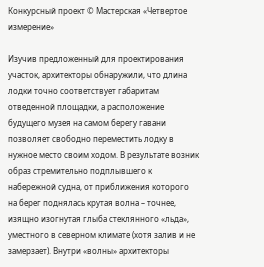Конкурсный проект © Мастерская «Четвертое измерение»

Изучив предложенный для проектирования участок, архитекторы обнаружили, что длина лодки точно соответствует габаритам отведенной площадки, а расположение будущего музея на самом берегу гавани позволяет свободно переместить лодку в нужное место своим ходом. В результате возник образ стремительно подплывшего к набережной судна, от приближения которого на берег поднялась крутая волна – точнее, изящно изогнутая глыба стеклянного «льда», уместного в северном климате (хотя залив и не замерзает). Внутри «волны» архитекторы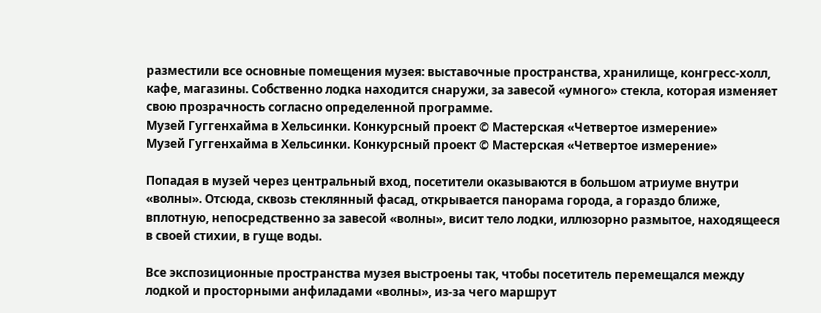разместили все основные помещения музея: выставочные пространства, хранилище, конгресс-холл, кафе, магазины. Собственно лодка находится снаружи, за завесой «умного» стекла, которая изменяет свою прозрачность согласно определенной программе.
Музей Гуггенхайма в Хельсинки. Конкурсный проект © Мастерская «Четвертое измерение»
Музей Гуггенхайма в Хельсинки. Конкурсный проект © Мастерская «Четвертое измерение»

Попадая в музей через центральный вход, посетители оказываются в большом атриуме внутри «волны». Отсюда, сквозь стеклянный фасад, открывается панорама города, а гораздо ближе, вплотную, непосредственно за завесой «волны», висит тело лодки, иллюзорно размытое, находящееся в своей стихии, в гуще воды.

Все экспозиционные пространства музея выстроены так, чтобы посетитель перемещался между лодкой и просторными анфиладами «волны», из-за чего маршрут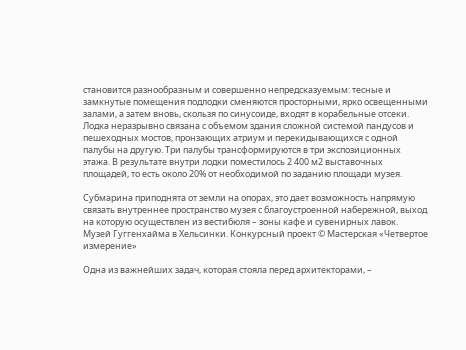становится разнообразным и совершенно непредсказуемым: тесные и замкнутые помещения подлодки сменяются просторными, ярко освещенными залами, а затем вновь, скользя по синусоиде, входят в корабельные отсеки. Лодка неразрывно связана с объемом здания сложной системой пандусов и пешеходных мостов, пронзающих атриум и перекидывающихся с одной палубы на другую. Три палубы трансформируются в три экспозиционных этажа. В результате внутри лодки поместилось 2 400 м2 выставочных площадей, то есть около 20% от необходимой по заданию площади музея.

Субмарина приподнята от земли на опорах, это дает возможность напрямую связать внутреннее пространство музея с благоустроенной набережной, выход на которую осуществлен из вестибюля – зоны кафе и сувенирных лавок.
Музей Гуггенхайма в Хельсинки. Конкурсный проект © Мастерская «Четвертое измерение»

Одна из важнейших задач, которая стояла перед архитекторами, –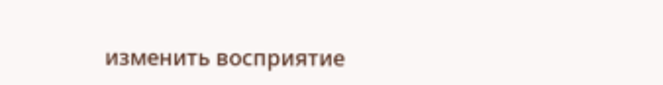изменить восприятие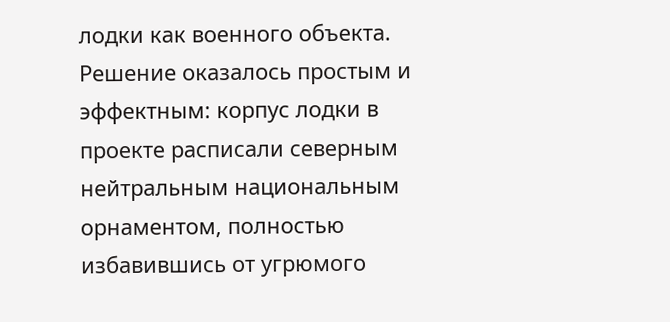лодки как военного объекта. Решение оказалось простым и эффектным: корпус лодки в проекте расписали северным нейтральным национальным орнаментом, полностью избавившись от угрюмого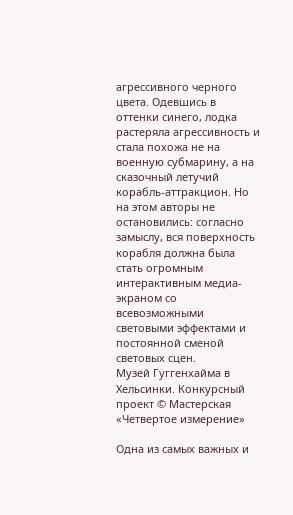агрессивного черного цвета. Одевшись в оттенки синего, лодка растеряла агрессивность и стала похожа не на военную субмарину, а на сказочный летучий корабль-аттракцион. Но на этом авторы не остановились: согласно замыслу, вся поверхность корабля должна была стать огромным интерактивным медиа-экраном со всевозможными световыми эффектами и постоянной сменой световых сцен.
Музей Гуггенхайма в Хельсинки. Конкурсный проект © Мастерская «Четвертое измерение»

Одна из самых важных и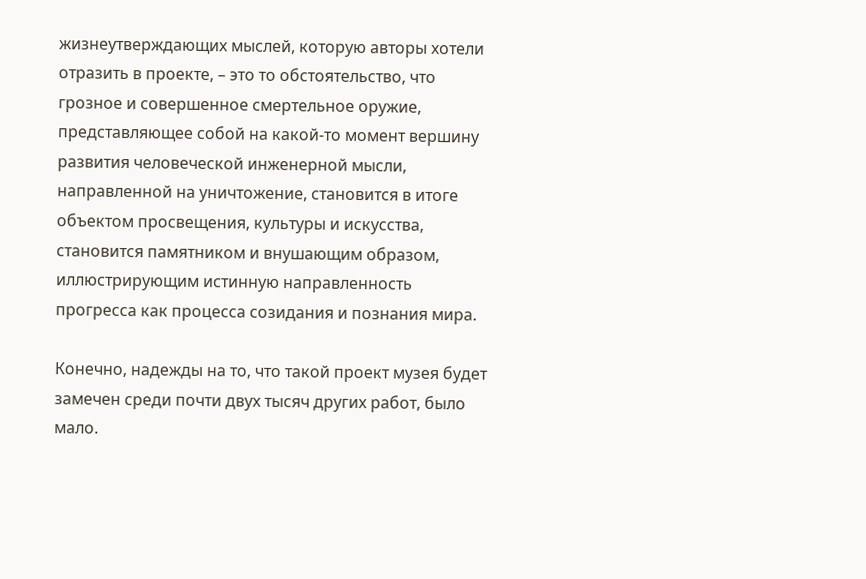жизнеутверждающих мыслей, которую авторы хотели отразить в проекте, – это то обстоятельство, что грозное и совершенное смертельное оружие, представляющее собой на какой-то момент вершину развития человеческой инженерной мысли, направленной на уничтожение, становится в итоге объектом просвещения, культуры и искусства, становится памятником и внушающим образом, иллюстрирующим истинную направленность прогресса как процесса созидания и познания мира.

Конечно, надежды на то, что такой проект музея будет замечен среди почти двух тысяч других работ, было мало.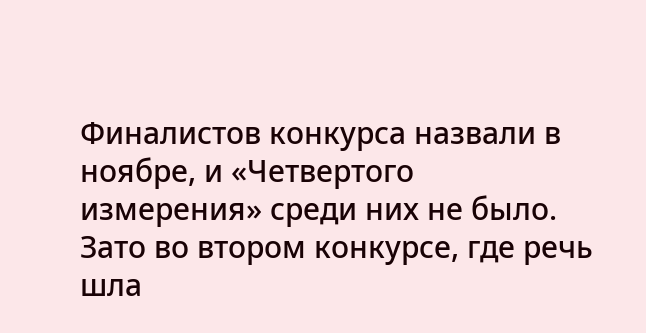Финалистов конкурса назвали в ноябре, и «Четвертого измерения» среди них не было. Зато во втором конкурсе, где речь шла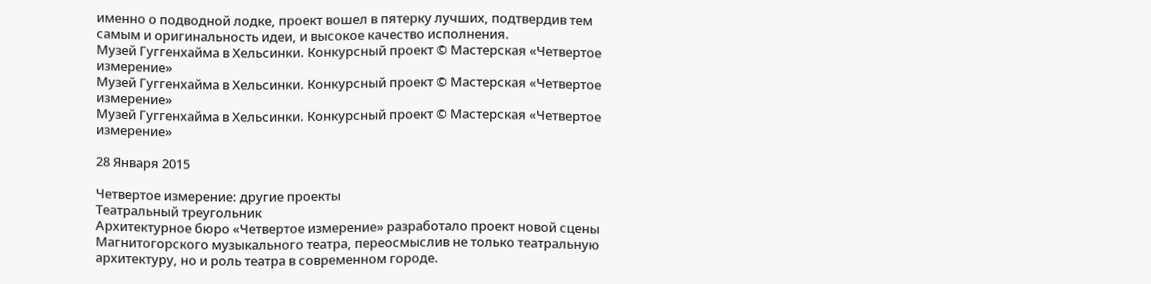именно о подводной лодке, проект вошел в пятерку лучших, подтвердив тем самым и оригинальность идеи, и высокое качество исполнения.
Музей Гуггенхайма в Хельсинки. Конкурсный проект © Мастерская «Четвертое измерение»
Музей Гуггенхайма в Хельсинки. Конкурсный проект © Мастерская «Четвертое измерение»
Музей Гуггенхайма в Хельсинки. Конкурсный проект © Мастерская «Четвертое измерение»

28 Января 2015

Четвертое измерение: другие проекты
Театральный треугольник
Архитектурное бюро «Четвертое измерение» разработало проект новой сцены Магнитогорского музыкального театра, переосмыслив не только театральную архитектуру, но и роль театра в современном городе.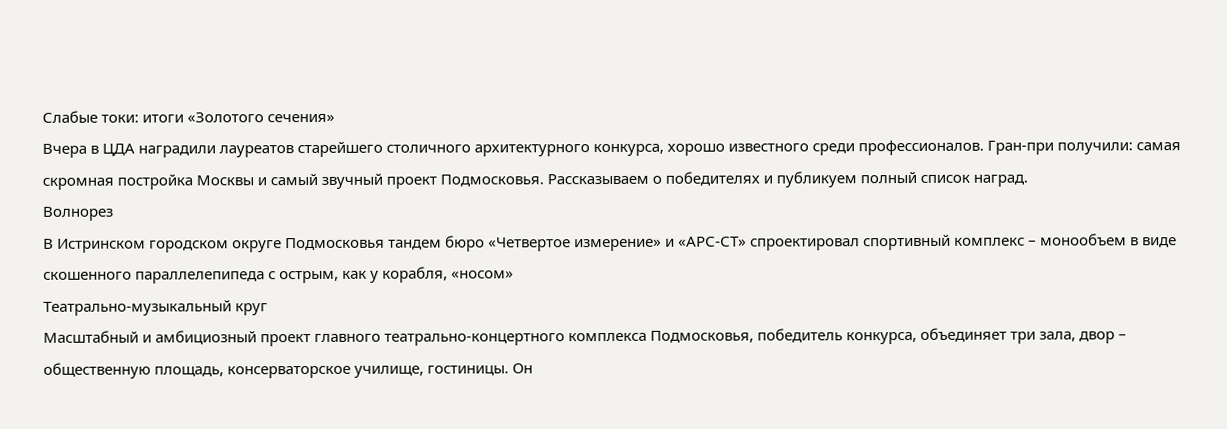Слабые токи: итоги «Золотого сечения»
Вчера в ЦДА наградили лауреатов старейшего столичного архитектурного конкурса, хорошо известного среди профессионалов. Гран-при получили: самая скромная постройка Москвы и самый звучный проект Подмосковья. Рассказываем о победителях и публикуем полный список наград.
Волнорез
В Истринском городском округе Подмосковья тандем бюро «Четвертое измерение» и «АРС-СТ» спроектировал спортивный комплекс – монообъем в виде скошенного параллелепипеда с острым, как у корабля, «носом»
Театрально-музыкальный круг
Масштабный и амбициозный проект главного театрально-концертного комплекса Подмосковья, победитель конкурса, объединяет три зала, двор – общественную площадь, консерваторское училище, гостиницы. Он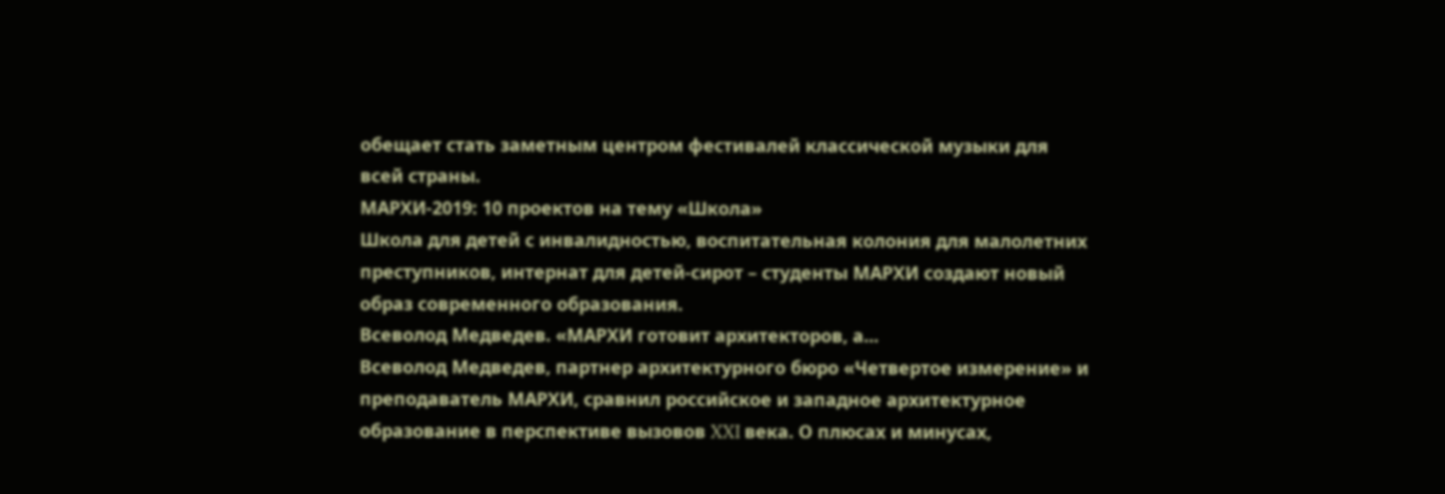обещает стать заметным центром фестивалей классической музыки для всей страны.
МАРХИ-2019: 10 проектов на тему «Школа»
Школа для детей с инвалидностью, воспитательная колония для малолетних преступников, интернат для детей-сирот – студенты МАРХИ создают новый образ современного образования.
Всеволод Медведев. «МАРХИ готовит архитекторов, а...
Всеволод Медведев, партнер архитектурного бюро «Четвертое измерение» и преподаватель МАРХИ, сравнил российское и западное архитектурное образование в перспективе вызовов XXI века. О плюсах и минусах,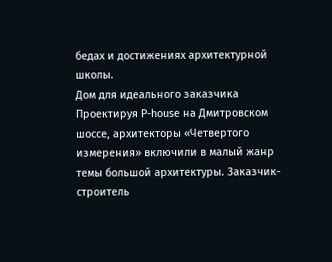бедах и достижениях архитектурной школы.
Дом для идеального заказчика
Проектируя P-house на Дмитровском шоссе, архитекторы «Четвертого измерения» включили в малый жанр темы большой архитектуры. Заказчик-строитель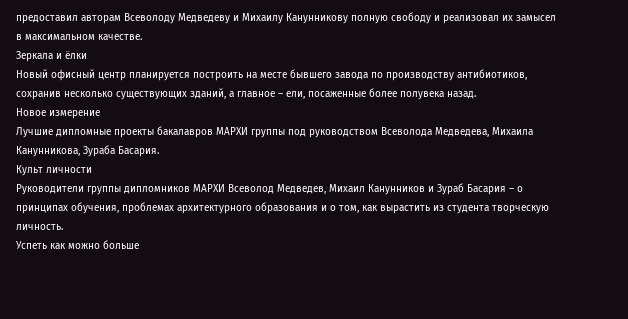предоставил авторам Всеволоду Медведеву и Михаилу Канунникову полную свободу и реализовал их замысел в максимальном качестве.
Зеркала и ёлки
Новый офисный центр планируется построить на месте бывшего завода по производству антибиотиков, сохранив несколько существующих зданий, а главное – ели, посаженные более полувека назад.
Новое измерение
Лучшие дипломные проекты бакалавров МАРХИ группы под руководством Всеволода Медведева, Михаила Канунникова, Зураба Басария.
Культ личности
Руководители группы дипломников МАРХИ Всеволод Медведев, Михаил Канунников и Зураб Басария – о принципах обучения, проблемах архитектурного образования и о том, как вырастить из студента творческую личность.
Успеть как можно больше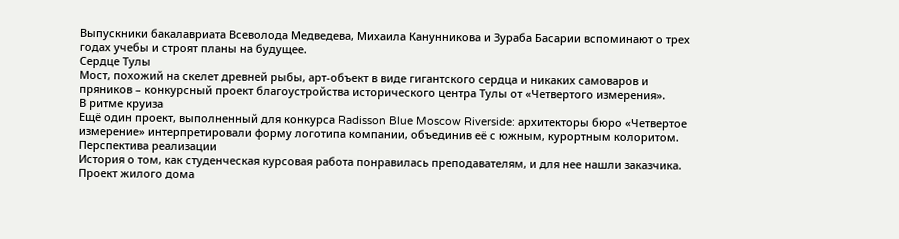Выпускники бакалавриата Всеволода Медведева, Михаила Канунникова и Зураба Басарии вспоминают о трех годах учебы и строят планы на будущее.
Сердце Тулы
Мост, похожий на скелет древней рыбы, арт-объект в виде гигантского сердца и никаких самоваров и пряников – конкурсный проект благоустройства исторического центра Тулы от «Четвертого измерения».
В ритме круиза
Ещё один проект, выполненный для конкурса Radisson Blue Moscow Riverside: архитекторы бюро «Четвертое измерение» интерпретировали форму логотипа компании, объединив её с южным, курортным колоритом.
Перспектива реализации
История о том, как студенческая курсовая работа понравилась преподавателям, и для нее нашли заказчика. Проект жилого дома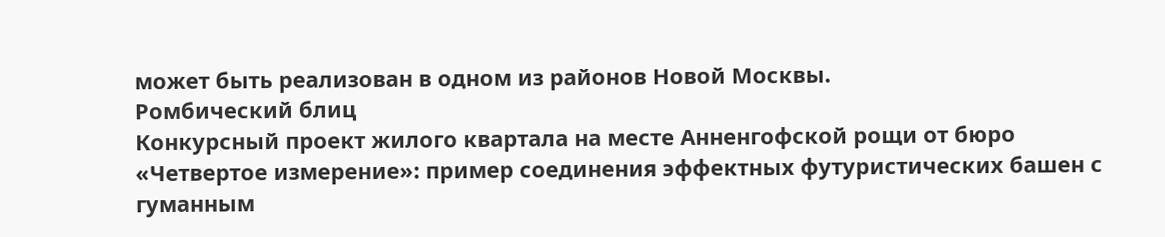может быть реализован в одном из районов Новой Москвы.
Ромбический блиц
Конкурсный проект жилого квартала на месте Анненгофской рощи от бюро «Четвертое измерение»: пример соединения эффектных футуристических башен с гуманным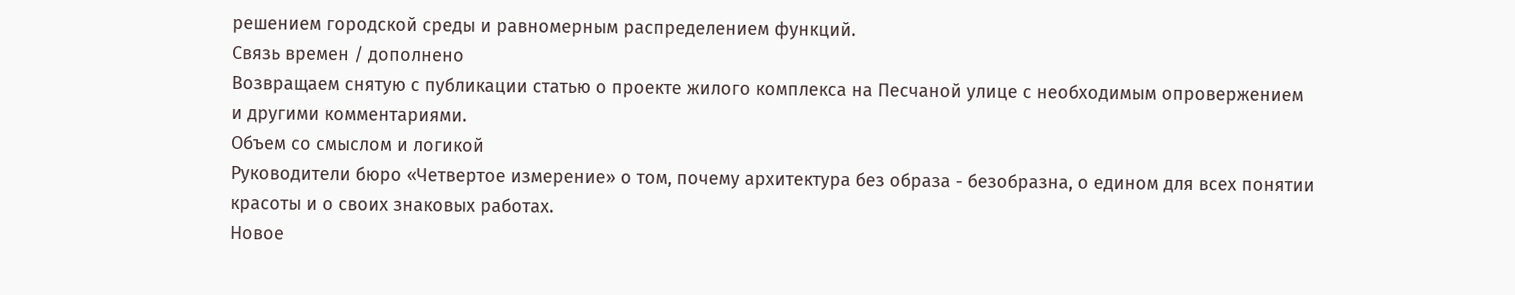решением городской среды и равномерным распределением функций.
Связь времен / дополнено
Возвращаем снятую с публикации статью о проекте жилого комплекса на Песчаной улице с необходимым опровержением и другими комментариями.
Объем со смыслом и логикой
Руководители бюро «Четвертое измерение» о том, почему архитектура без образа - безобразна, о едином для всех понятии красоты и о своих знаковых работах.
Новое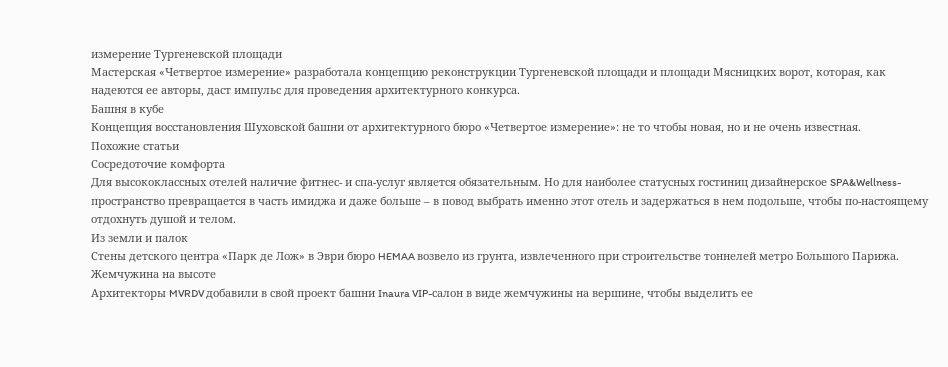измерение Тургеневской площади
Мастерская «Четвертое измерение» разработала концепцию реконструкции Тургеневской площади и площади Мясницких ворот, которая, как надеются ее авторы, даст импульс для проведения архитектурного конкурса.
Башня в кубе
Концепция восстановления Шуховской башни от архитектурного бюро «Четвертое измерение»: не то чтобы новая, но и не очень известная.
Похожие статьи
Сосредоточие комфорта
Для высококлассных отелей наличие фитнес- и спа-услуг является обязательным. Но для наиболее статусных гостиниц дизайнерское SPA&Wellness-пространство превращается в часть имиджа и даже больше – в повод выбрать именно этот отель и задержаться в нем подольше, чтобы по-настоящему отдохнуть душой и телом.
Из земли и палок
Стены детского центра «Парк де Лож» в Эври бюро HEMAA возвело из грунта, извлеченного при строительстве тоннелей метро Большого Парижа.
Жемчужина на высоте
Архитекторы MVRDV добавили в свой проект башни Inaura VIP-салон в виде жемчужины на вершине, чтобы выделить ее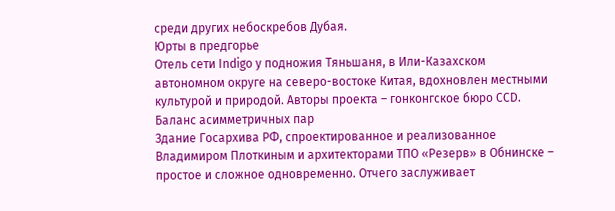среди других небоскребов Дубая.
Юрты в предгорье
Отель сети Indigo у подножия Тяньшаня, в Или-Казахском автономном округе на северо-востоке Китая, вдохновлен местными культурой и природой. Авторы проекта – гонконгское бюро CCD.
Баланс асимметричных пар
Здание Госархива РФ, спроектированное и реализованное Владимиром Плоткиным и архитекторами ТПО «Резерв» в Обнинске – простое и сложное одновременно. Отчего заслуживает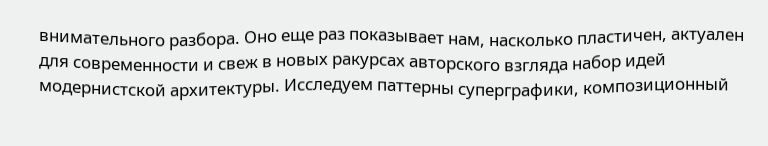внимательного разбора. Оно еще раз показывает нам, насколько пластичен, актуален для современности и свеж в новых ракурсах авторского взгляда набор идей модернистской архитектуры. Исследуем паттерны суперграфики, композиционный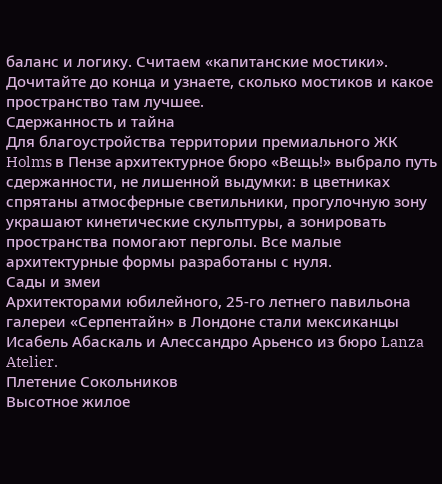баланс и логику. Считаем «капитанские мостики». Дочитайте до конца и узнаете, сколько мостиков и какое пространство там лучшее.
Сдержанность и тайна
Для благоустройства территории премиального ЖК Holms в Пензе архитектурное бюро «Вещь!» выбрало путь сдержанности, не лишенной выдумки: в цветниках спрятаны атмосферные светильники, прогулочную зону украшают кинетические скульптуры, а зонировать пространства помогают перголы. Все малые архитектурные формы разработаны с нуля.
Сады и змеи
Архитекторами юбилейного, 25-го летнего павильона галереи «Серпентайн» в Лондоне стали мексиканцы Исабель Абаскаль и Алессандро Арьенсо из бюро Lanza Atelier.
Плетение Сокольников
Высотное жилое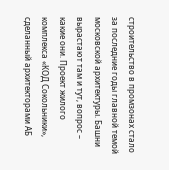строительство в промзонах стало за последние годы главной темой московской архитектуры. Башни вырастают там и тут, вопрос – какие они. Проект жилого комплекса «КОД Сокольники», сделанный архитекторами АБ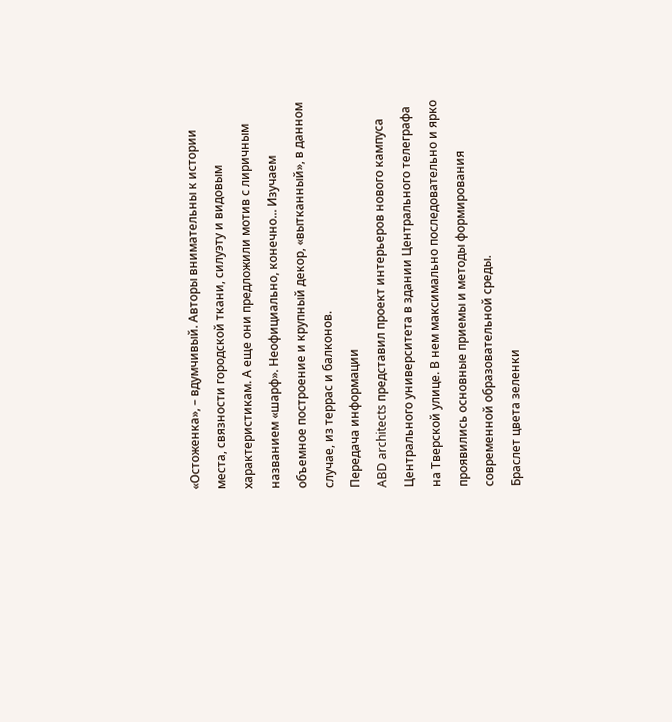«Остоженка», – вдумчивый. Авторы внимательны к истории места, связности городской ткани, силуэту и видовым характеристикам. А еще они предложили мотив с лиричным названием «шарф». Неофициально, конечно... Изучаем объемное построение и крупный декор, «вытканный», в данном случае, из террас и балконов.
Передача информации
ABD architects представил проект интерьеров нового кампуса Центрального университета в здании Центрального телеграфа на Тверской улице. В нем максимально последовательно и ярко проявились основные приемы и методы формирования современной образовательной среды.
Браслет цвета зеленки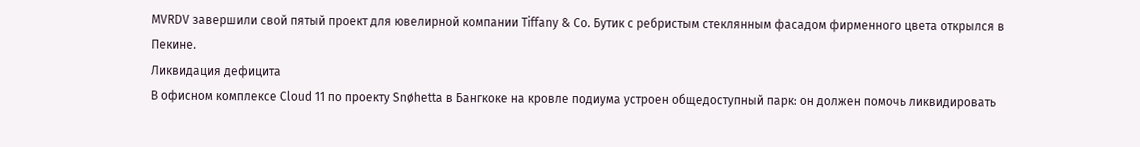MVRDV завершили свой пятый проект для ювелирной компании Tiffany & Co. Бутик с ребристым стеклянным фасадом фирменного цвета открылся в Пекине.
Ликвидация дефицита
В офисном комплексе Cloud 11 по проекту Snøhetta в Бангкоке на кровле подиума устроен общедоступный парк: он должен помочь ликвидировать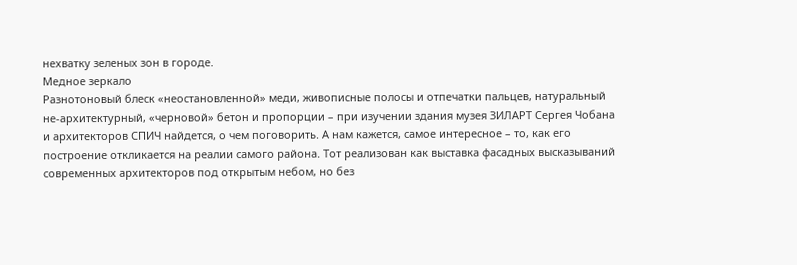нехватку зеленых зон в городе.
Медное зеркало
Разнотоновый блеск «неостановленной» меди, живописные полосы и отпечатки пальцев, натуральный не-архитектурный, «черновой» бетон и пропорции – при изучении здания музея ЗИЛАРТ Сергея Чобана и архитекторов СПИЧ найдется, о чем поговорить. А нам кажется, самое интересное – то, как его построение откликается на реалии самого района. Тот реализован как выставка фасадных высказываний современных архитекторов под открытым небом, но без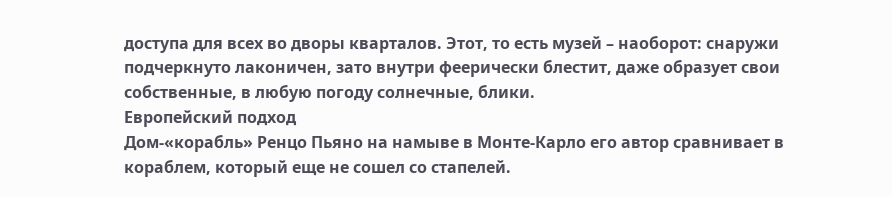доступа для всех во дворы кварталов. Этот, то есть музей – наоборот: снаружи подчеркнуто лаконичен, зато внутри феерически блестит, даже образует свои собственные, в любую погоду солнечные, блики.
Европейский подход
Дом-«корабль» Ренцо Пьяно на намыве в Монте-Карло его автор сравнивает в кораблем, который еще не сошел со стапелей.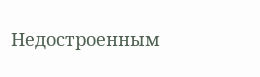Недостроенным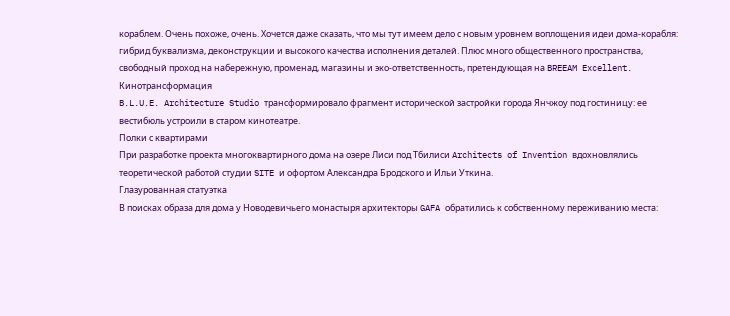кораблем. Очень похоже, очень. Хочется даже сказать, что мы тут имеем дело с новым уровнем воплощения идеи дома-корабля: гибрид буквализма, деконструкции и высокого качества исполнения деталей. Плюс много общественного пространства, свободный проход на набережную, променад, магазины и эко-ответственность, претендующая на BREEAM Excellent.
Кинотрансформация
B.L.U.E. Architecture Studio трансформировало фрагмент исторической застройки города Янчжоу под гостиницу: ее вестибюль устроили в старом кинотеатре.
Полки с квартирами
При разработке проекта многоквартирного дома на озере Лиси под Тбилиси Architects of Invention вдохновлялись теоретической работой студии SITE и офортом Александра Бродского и Ильи Уткина.
Глазурованная статуэтка
В поисках образа для дома у Новодевичьего монастыря архитекторы GAFA обратились к собственному переживанию места: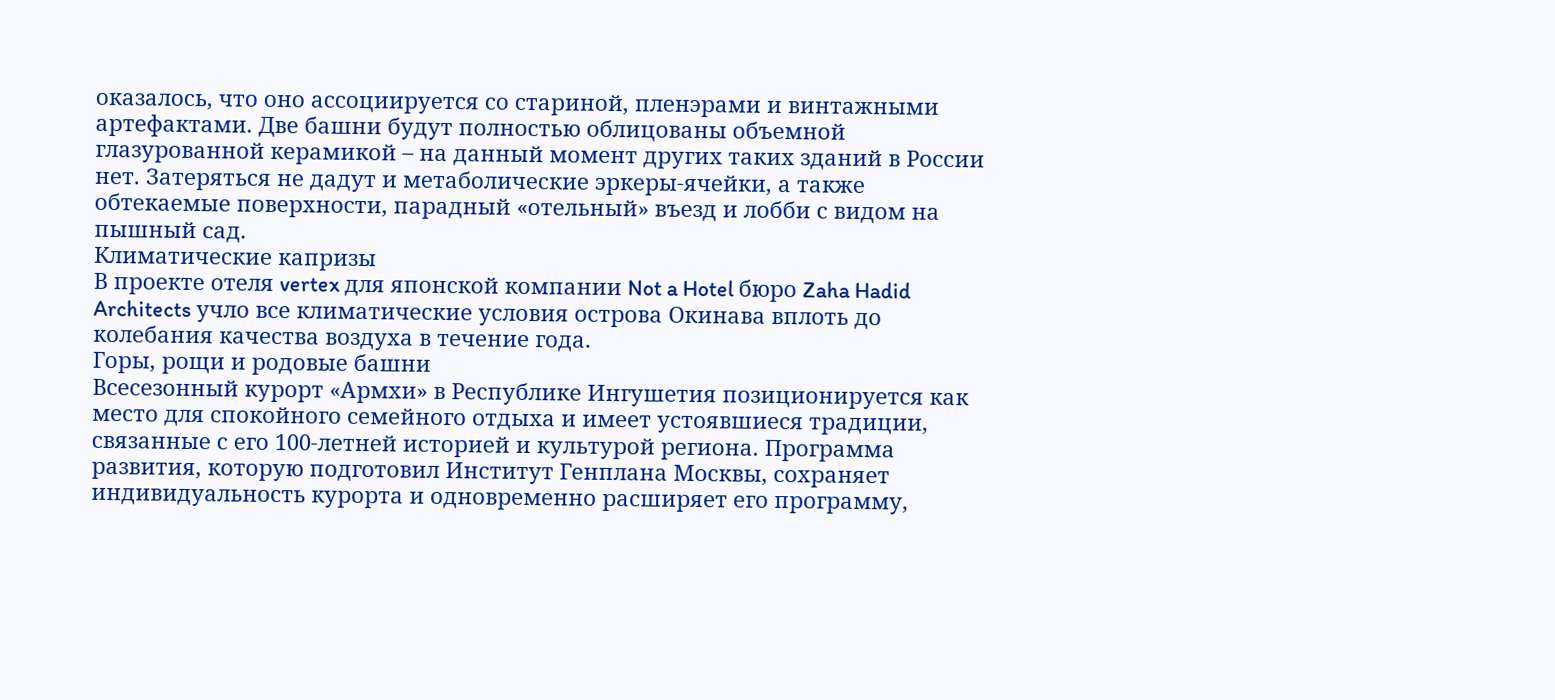оказалось, что оно ассоциируется со стариной, пленэрами и винтажными артефактами. Две башни будут полностью облицованы объемной глазурованной керамикой – на данный момент других таких зданий в России нет. Затеряться не дадут и метаболические эркеры-ячейки, а также обтекаемые поверхности, парадный «отельный» въезд и лобби с видом на пышный сад.
Климатические капризы
В проекте отеля vertex для японской компании Not a Hotel бюро Zaha Hadid Architects учло все климатические условия острова Окинава вплоть до колебания качества воздуха в течение года.
Горы, рощи и родовые башни
Всесезонный курорт «Армхи» в Республике Ингушетия позиционируется как место для спокойного семейного отдыха и имеет устоявшиеся традиции, связанные с его 100-летней историей и культурой региона. Программа развития, которую подготовил Институт Генплана Москвы, сохраняет индивидуальность курорта и одновременно расширяет его программу,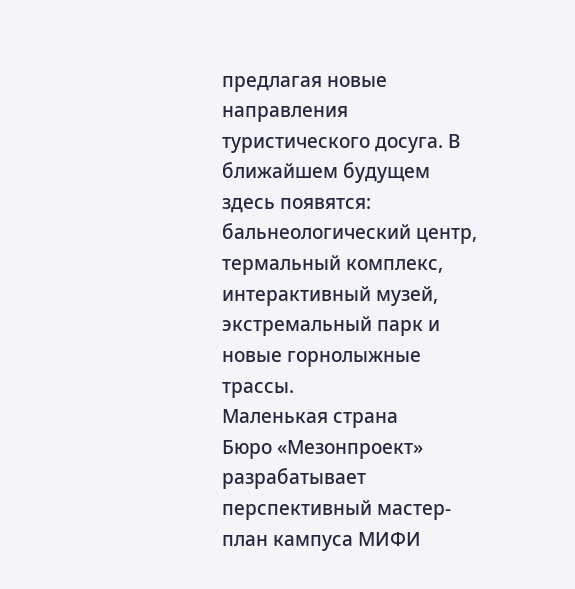предлагая новые направления туристического досуга. В ближайшем будущем здесь появятся: бальнеологический центр, термальный комплекс, интерактивный музей, экстремальный парк и новые горнолыжные трассы.
Маленькая страна
Бюро «Мезонпроект» разрабатывает перспективный мастер-план кампуса МИФИ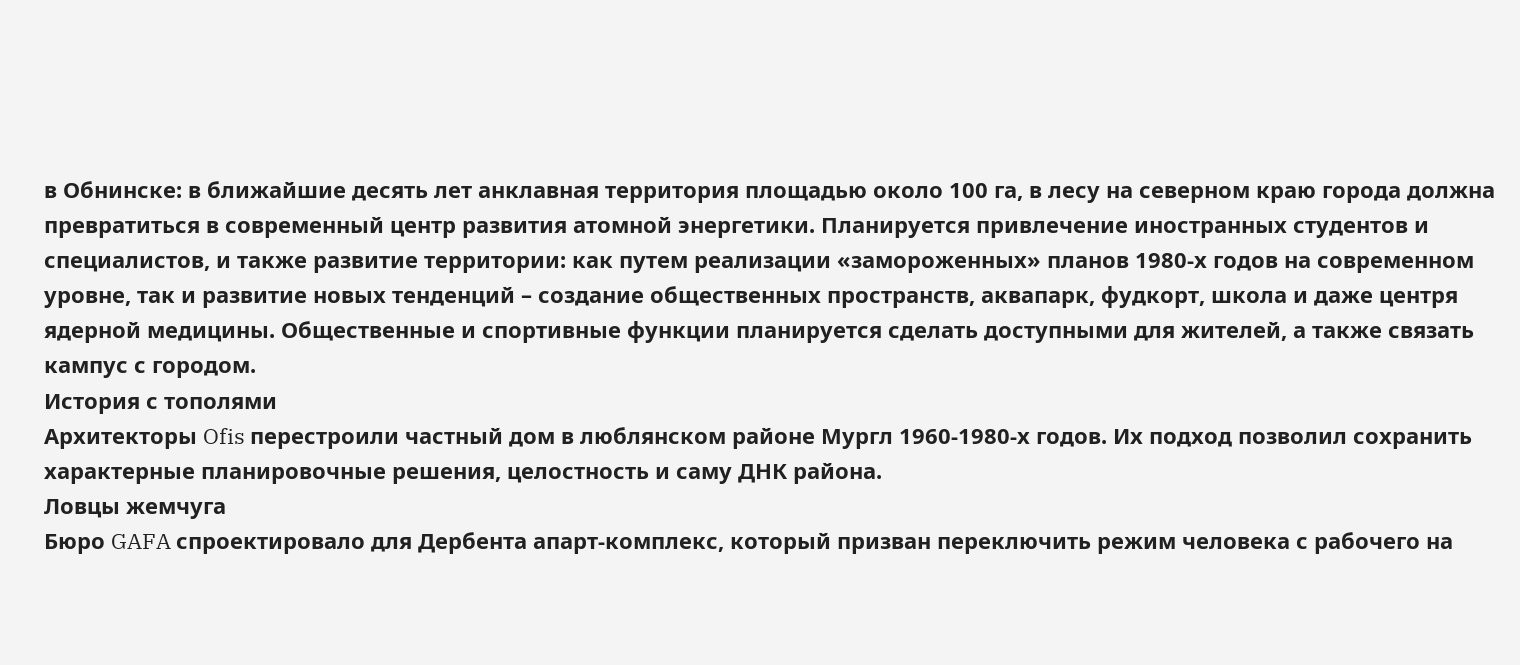в Обнинске: в ближайшие десять лет анклавная территория площадью около 100 га, в лесу на северном краю города должна превратиться в современный центр развития атомной энергетики. Планируется привлечение иностранных студентов и специалистов, и также развитие территории: как путем реализации «замороженных» планов 1980-х годов на современном уровне, так и развитие новых тенденций – создание общественных пространств, аквапарк, фудкорт, школа и даже центря ядерной медицины. Общественные и спортивные функции планируется сделать доступными для жителей, а также связать кампус с городом.
История с тополями
Архитекторы Ofis перестроили частный дом в люблянском районе Мургл 1960-1980-х годов. Их подход позволил сохранить характерные планировочные решения, целостность и саму ДНК района.
Ловцы жемчуга
Бюро GAFA спроектировало для Дербента апарт-комплекс, который призван переключить режим человека с рабочего на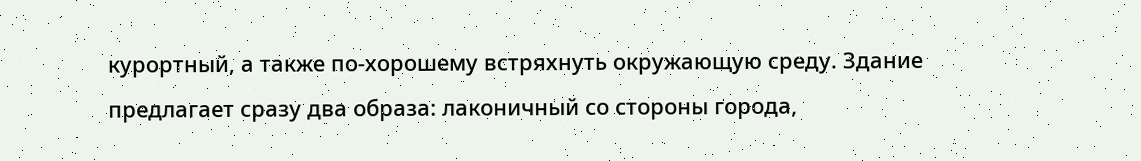курортный, а также по-хорошему встряхнуть окружающую среду. Здание предлагает сразу два образа: лаконичный со стороны города,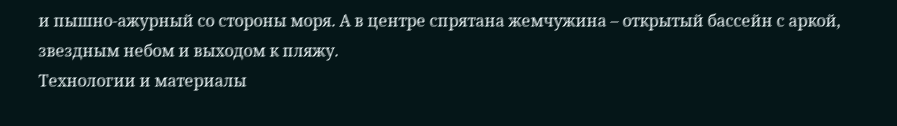и пышно-ажурный со стороны моря. А в центре спрятана жемчужина – открытый бассейн с аркой, звездным небом и выходом к пляжу.
Технологии и материалы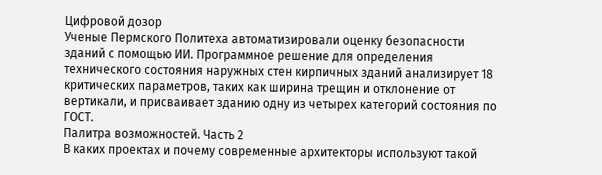Цифровой дозор
Ученые Пермского Политеха автоматизировали оценку безопасности зданий с помощью ИИ. Программное решение для определения технического состояния наружных стен кирпичных зданий анализирует 18 критических параметров, таких как ширина трещин и отклонение от вертикали, и присваивает зданию одну из четырех категорий состояния по ГОСТ.
Палитра возможностей. Часть 2
В каких проектах и почему современные архитекторы используют такой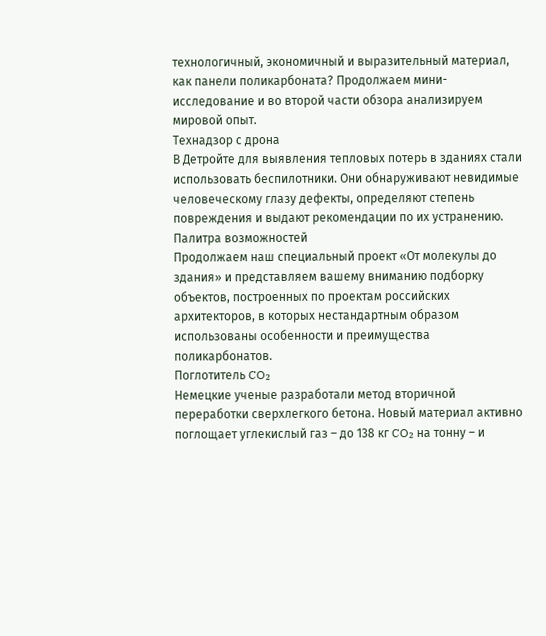технологичный, экономичный и выразительный материал, как панели поликарбоната? Продолжаем мини-исследование и во второй части обзора анализируем мировой опыт.
Технадзор с дрона
В Детройте для выявления тепловых потерь в зданиях стали использовать беспилотники. Они обнаруживают невидимые человеческому глазу дефекты, определяют степень повреждения и выдают рекомендации по их устранению.
Палитра возможностей
Продолжаем наш специальный проект «От молекулы до здания» и представляем вашему вниманию подборку объектов, построенных по проектам российских архитекторов, в которых нестандартным образом использованы особенности и преимущества поликарбонатов.
Поглотитель CO₂
Немецкие ученые разработали метод вторичной переработки сверхлегкого бетона. Новый материал активно поглощает углекислый газ – до 138 кг CO₂ на тонну – и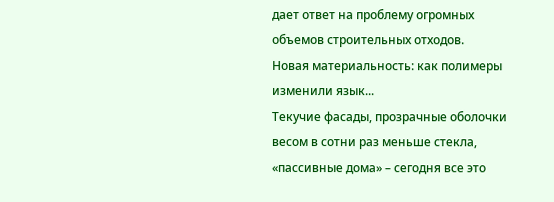дает ответ на проблему огромных объемов строительных отходов.
Новая материальность: как полимеры изменили язык...
Текучие фасады, прозрачные оболочки весом в сотни раз меньше стекла, «пассивные дома» – сегодня все это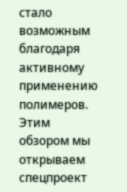стало возможным благодаря активному применению полимеров. Этим обзором мы открываем спецпроект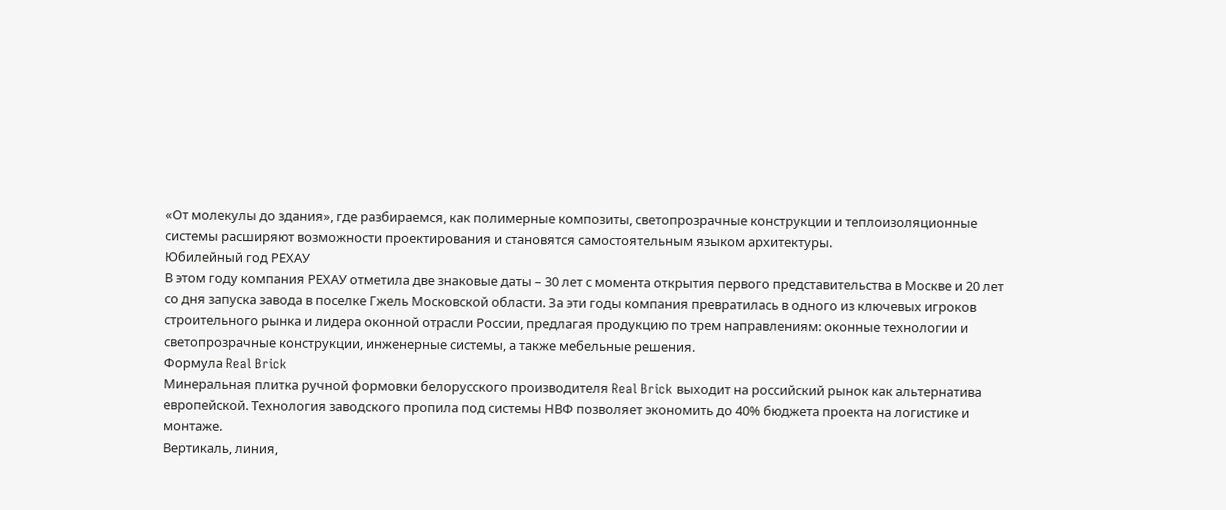«От молекулы до здания», где разбираемся, как полимерные композиты, светопрозрачные конструкции и теплоизоляционные системы расширяют возможности проектирования и становятся самостоятельным языком архитектуры.
Юбилейный год РЕХАУ
В этом году компания РЕХАУ отметила две знаковые даты – 30 лет с момента открытия первого представительства в Москве и 20 лет со дня запуска завода в поселке Гжель Московской области. За эти годы компания превратилась в одного из ключевых игроков строительного рынка и лидера оконной отрасли России, предлагая продукцию по трем направлениям: оконные технологии и светопрозрачные конструкции, инженерные системы, а также мебельные решения.
Формула Real Brick
Минеральная плитка ручной формовки белорусского производителя Real Brick выходит на российский рынок как альтернатива европейской. Технология заводского пропила под системы НВФ позволяет экономить до 40% бюджета проекта на логистике и монтаже.
Вертикаль, линия,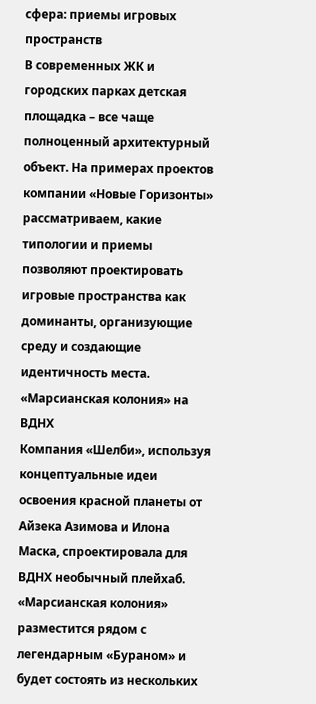сфера: приемы игровых пространств
В современных ЖК и городских парках детская площадка – все чаще полноценный архитектурный объект. На примерах проектов компании «Новые Горизонты» рассматриваем, какие типологии и приемы позволяют проектировать игровые пространства как доминанты, организующие среду и создающие идентичность места.
«Марсианская колония» на ВДНХ
Компания «Шелби», используя концептуальные идеи освоения красной планеты от Айзека Азимова и Илона Маска, спроектировала для ВДНХ необычный плейхаб. «Марсианская колония» разместится рядом с легендарным «Бураном» и будет состоять из нескольких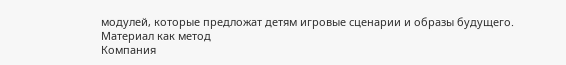модулей, которые предложат детям игровые сценарии и образы будущего.
Материал как метод
Компания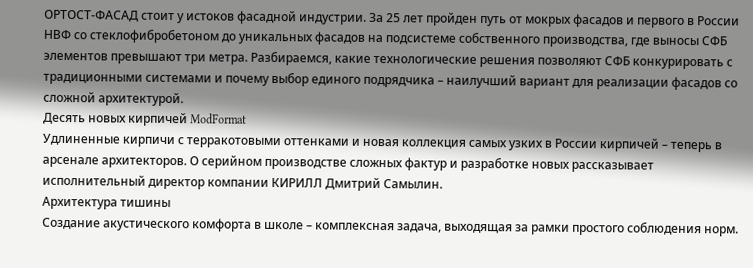ОРТОСТ-ФАСАД стоит у истоков фасадной индустрии. За 25 лет пройден путь от мокрых фасадов и первого в России НВФ со стеклофибробетоном до уникальных фасадов на подсистеме собственного производства, где выносы СФБ элементов превышают три метра. Разбираемся, какие технологические решения позволяют СФБ конкурировать с традиционными системами и почему выбор единого подрядчика – наилучший вариант для реализации фасадов со сложной архитектурой.
Десять новых кирпичей ModFormat
Удлиненные кирпичи с терракотовыми оттенками и новая коллекция самых узких в России кирпичей – теперь в арсенале архитекторов. О серийном производстве сложных фактур и разработке новых рассказывает исполнительный директор компании КИРИЛЛ Дмитрий Самылин.
Архитектура тишины
Создание акустического комфорта в школе – комплексная задача, выходящая за рамки простого соблюдения норм.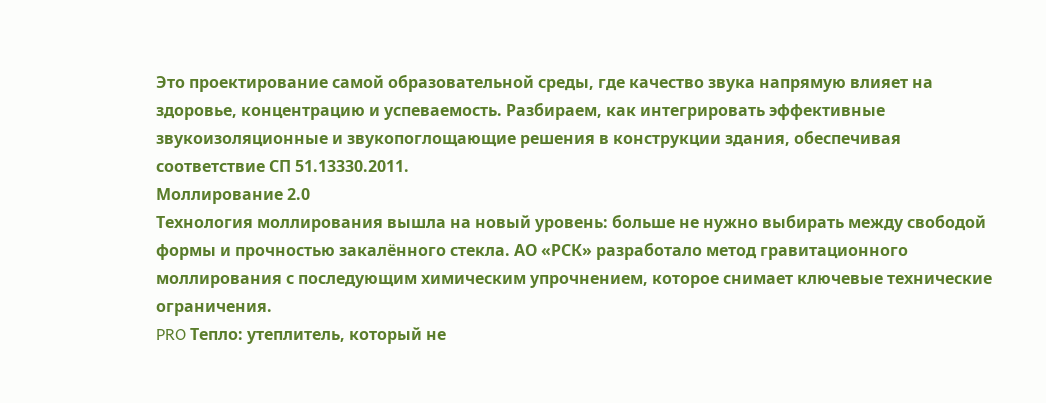Это проектирование самой образовательной среды, где качество звука напрямую влияет на здоровье, концентрацию и успеваемость. Разбираем, как интегрировать эффективные звукоизоляционные и звукопоглощающие решения в конструкции здания, обеспечивая соответствие СП 51.13330.2011.
Моллирование 2.0
Технология моллирования вышла на новый уровень: больше не нужно выбирать между свободой формы и прочностью закалённого стекла. АО «РСК» разработало метод гравитационного моллирования с последующим химическим упрочнением, которое снимает ключевые технические ограничения.
PRO Тепло: утеплитель, который не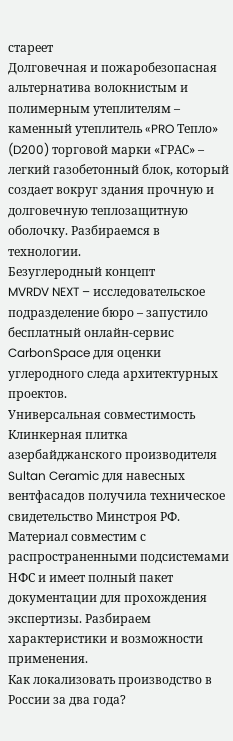стареет
Долговечная и пожаробезопасная альтернатива волокнистым и полимерным утеплителям – каменный утеплитель «PRO Тепло» (D200) торговой марки «ГРАС» – легкий газобетонный блок, который создает вокруг здания прочную и долговечную теплозащитную оболочку. Разбираемся в технологии.
Безуглеродный концепт
MVRDV NEXT – исследовательское подразделение бюро – запустило бесплатный онлайн-сервис CarbonSpace для оценки углеродного следа архитектурных проектов.
Универсальная совместимость
Клинкерная плитка азербайджанского производителя Sultan Ceramic для навесных вентфасадов получила техническое свидетельство Минстроя РФ. Материал совместим с распространенными подсистемами НФС и имеет полный пакет документации для прохождения экспертизы. Разбираем характеристики и возможности применения.
Как локализовать производство в России за два года?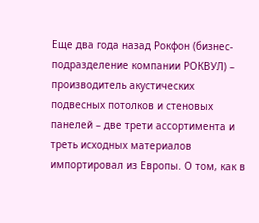Еще два года назад Рокфон (бизнес-подразделение компании РОКВУЛ) – производитель акустических подвесных потолков и стеновых панелей – две трети ассортимента и треть исходных материалов импортировал из Европы. О том, как в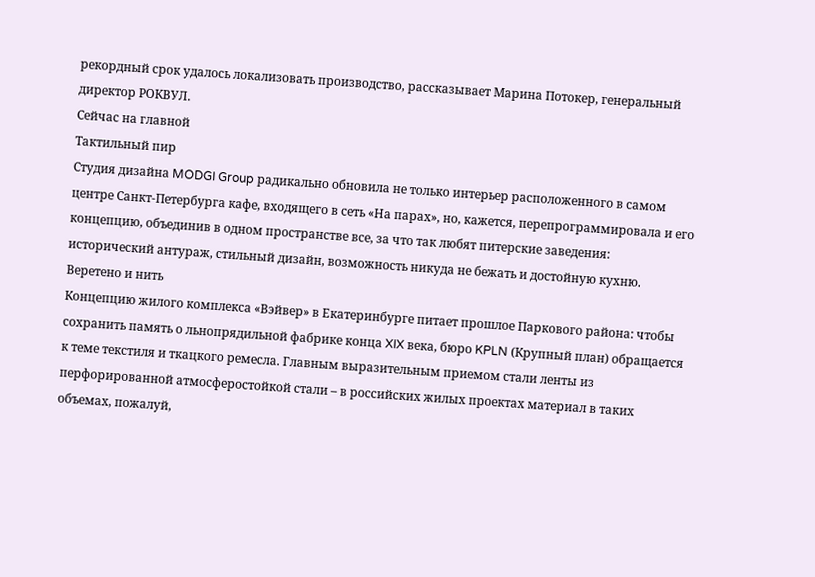рекордный срок удалось локализовать производство, рассказывает Марина Потокер, генеральный директор РОКВУЛ.
Сейчас на главной
Тактильный пир
Студия дизайна MODGI Group радикально обновила не только интерьер расположенного в самом центре Санкт-Петербурга кафе, входящего в сеть «На парах», но, кажется, перепрограммировала и его концепцию, объединив в одном пространстве все, за что так любят питерские заведения: исторический антураж, стильный дизайн, возможность никуда не бежать и достойную кухню.
Веретено и нить
Концепцию жилого комплекса «Вэйвер» в Екатеринбурге питает прошлое Паркового района: чтобы сохранить память о льнопрядильной фабрике конца XIX века, бюро KPLN (Крупный план) обращается к теме текстиля и ткацкого ремесла. Главным выразительным приемом стали ленты из перфорированной атмосферостойкой стали – в российских жилых проектах материал в таких объемах, пожалуй,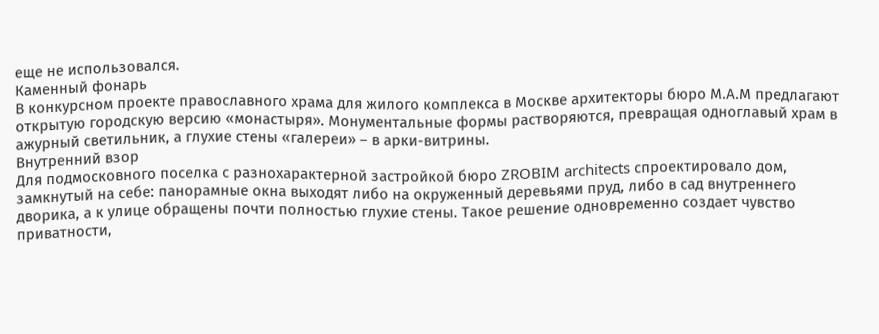еще не использовался.
Каменный фонарь
В конкурсном проекте православного храма для жилого комплекса в Москве архитекторы бюро М.А.М предлагают открытую городскую версию «монастыря». Монументальные формы растворяются, превращая одноглавый храм в ажурный светильник, а глухие стены «галереи» – в арки-витрины.
Внутренний взор
Для подмосковного поселка с разнохарактерной застройкой бюро ZROBIM architects спроектировало дом, замкнутый на себе: панорамные окна выходят либо на окруженный деревьями пруд, либо в сад внутреннего дворика, а к улице обращены почти полностью глухие стены. Такое решение одновременно создает чувство приватности,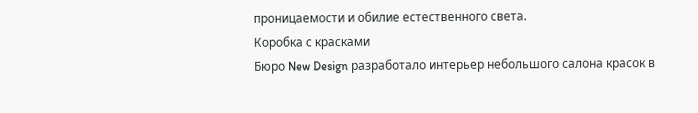проницаемости и обилие естественного света.
Коробка с красками
Бюро New Design разработало интерьер небольшого салона красок в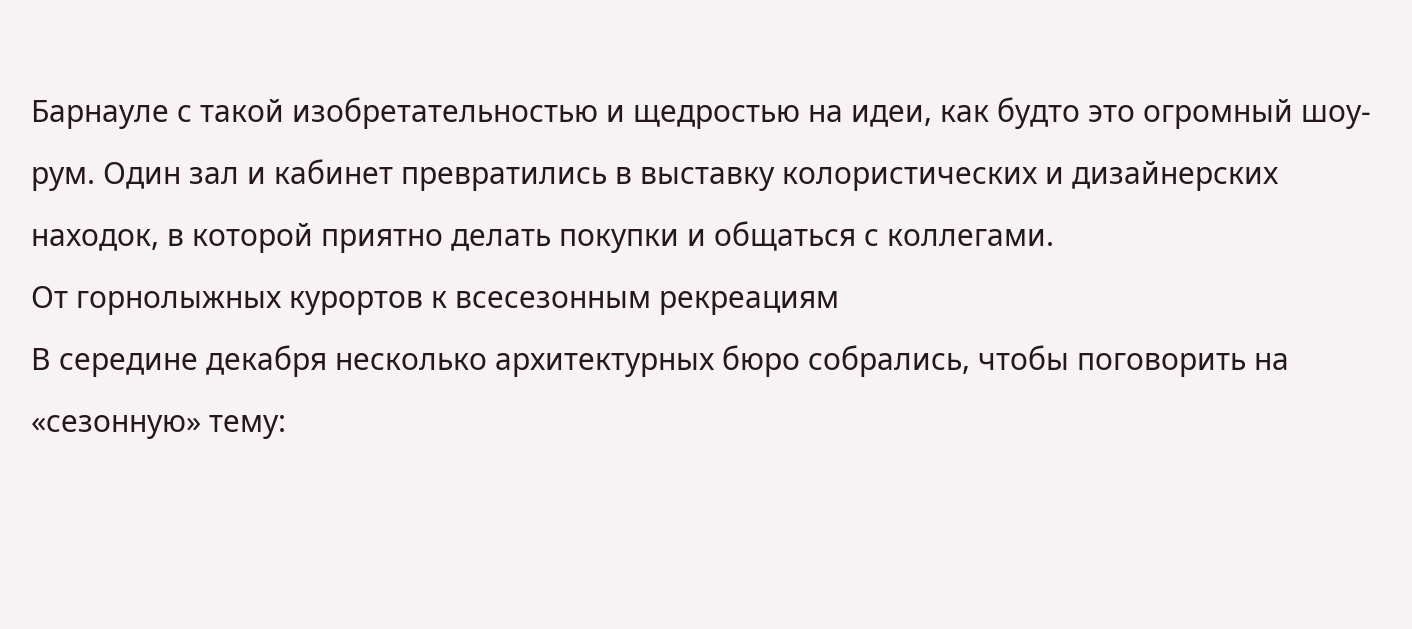Барнауле с такой изобретательностью и щедростью на идеи, как будто это огромный шоу-рум. Один зал и кабинет превратились в выставку колористических и дизайнерских находок, в которой приятно делать покупки и общаться с коллегами.
От горнолыжных курортов к всесезонным рекреациям
В середине декабря несколько архитектурных бюро собрались, чтобы поговорить на «сезонную» тему: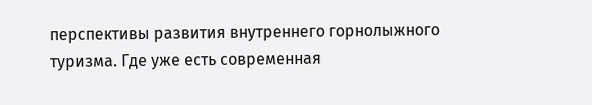перспективы развития внутреннего горнолыжного туризма. Где уже есть современная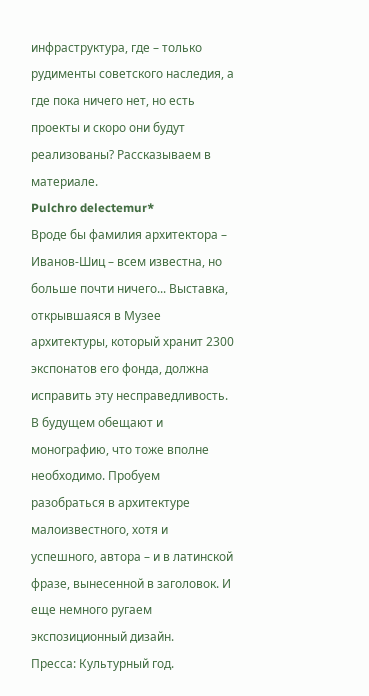инфраструктура, где – только рудименты советского наследия, а где пока ничего нет, но есть проекты и скоро они будут реализованы? Рассказываем в материале.
Pulchro delectemur*
Вроде бы фамилия архитектора – Иванов-Шиц – всем известна, но больше почти ничего... Выставка, открывшаяся в Музее архитектуры, который хранит 2300 экспонатов его фонда, должна исправить эту несправедливость. В будущем обещают и монографию, что тоже вполне необходимо. Пробуем разобраться в архитектуре малоизвестного, хотя и успешного, автора – и в латинской фразе, вынесенной в заголовок. И еще немного ругаем экспозиционный дизайн.
Пресса: Культурный год.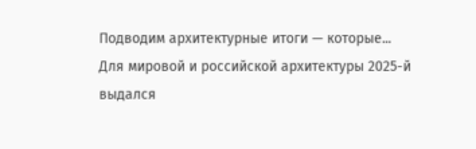Подводим архитектурные итоги — которые...
Для мировой и российской архитектуры 2025-й выдался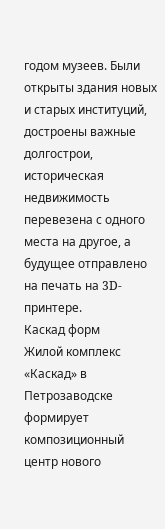годом музеев. Были открыты здания новых и старых институций, достроены важные долгострои, историческая недвижимость перевезена с одного места на другое, а будущее отправлено на печать на 3D-принтере.
Каскад форм
Жилой комплекс «Каскад» в Петрозаводске формирует композиционный центр нового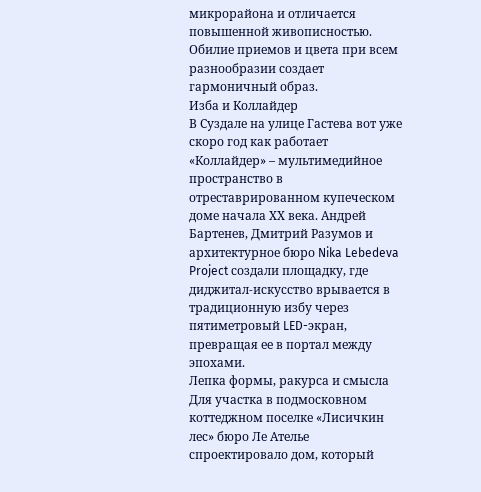микрорайона и отличается повышенной живописностью. Обилие приемов и цвета при всем разнообразии создает гармоничный образ.
Изба и Коллайдер
В Суздале на улице Гастева вот уже скоро год как работает «Коллайдер» – мультимедийное пространство в отреставрированном купеческом доме начала ХХ века. Андрей Бартенев, Дмитрий Разумов и архитектурное бюро Nika Lebedeva Project создали площадку, где диджитал-искусство врывается в традиционную избу через пятиметровый LED-экран, превращая ее в портал между эпохами.
Лепка формы, ракурса и смысла
Для участка в подмосковном коттеджном поселке «Лисичкин лес» бюро Ле Ателье спроектировало дом, который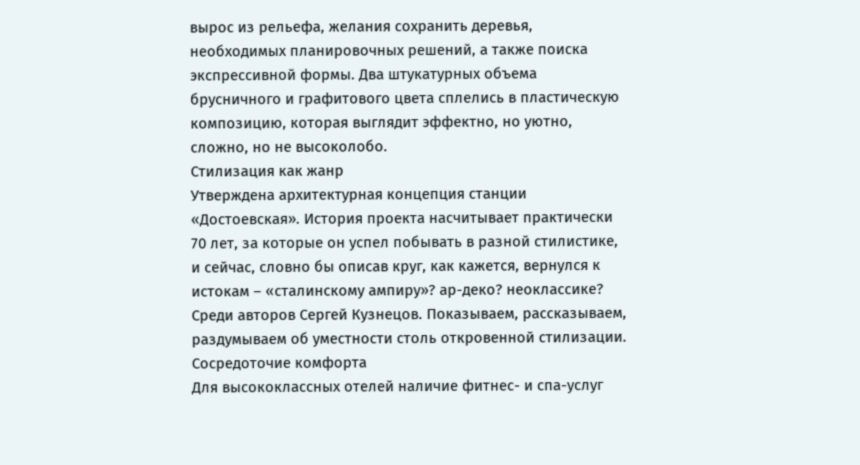вырос из рельефа, желания сохранить деревья, необходимых планировочных решений, а также поиска экспрессивной формы. Два штукатурных объема брусничного и графитового цвета сплелись в пластическую композицию, которая выглядит эффектно, но уютно, сложно, но не высоколобо.
Стилизация как жанр
Утверждена архитектурная концепция станции «Достоевская». История проекта насчитывает практически 70 лет, за которые он успел побывать в разной стилистике, и сейчас, словно бы описав круг, как кажется, вернулся к истокам – «сталинскому ампиру»? ар-деко? неоклассике? Среди авторов Сергей Кузнецов. Показываем, рассказываем, раздумываем об уместности столь откровенной стилизации.
Сосредоточие комфорта
Для высококлассных отелей наличие фитнес- и спа-услуг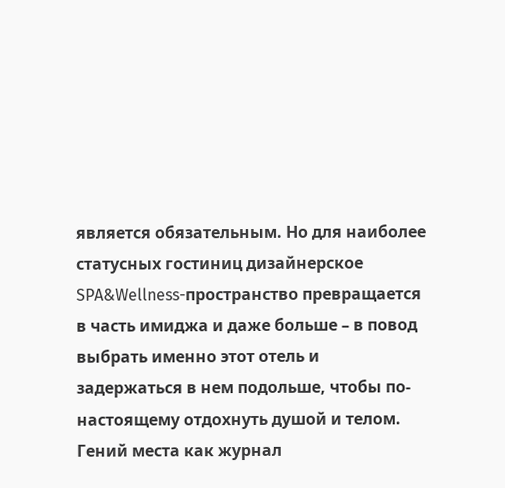является обязательным. Но для наиболее статусных гостиниц дизайнерское SPA&Wellness-пространство превращается в часть имиджа и даже больше – в повод выбрать именно этот отель и задержаться в нем подольше, чтобы по-настоящему отдохнуть душой и телом.
Гений места как журнал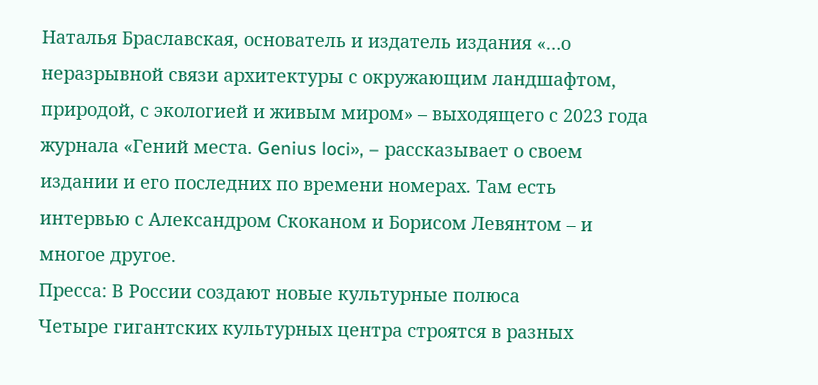Наталья Браславская, основатель и издатель издания «…о неразрывной связи архитектуры с окружающим ландшафтом, природой, с экологией и живым миром» – выходящего с 2023 года журнала «Гений места. Genius loci», – рассказывает о своем издании и его последних по времени номерах. Там есть интервью с Александром Скоканом и Борисом Левянтом – и многое другое.
Пресса: В России создают новые культурные полюса
Четыре гигантских культурных центра строятся в разных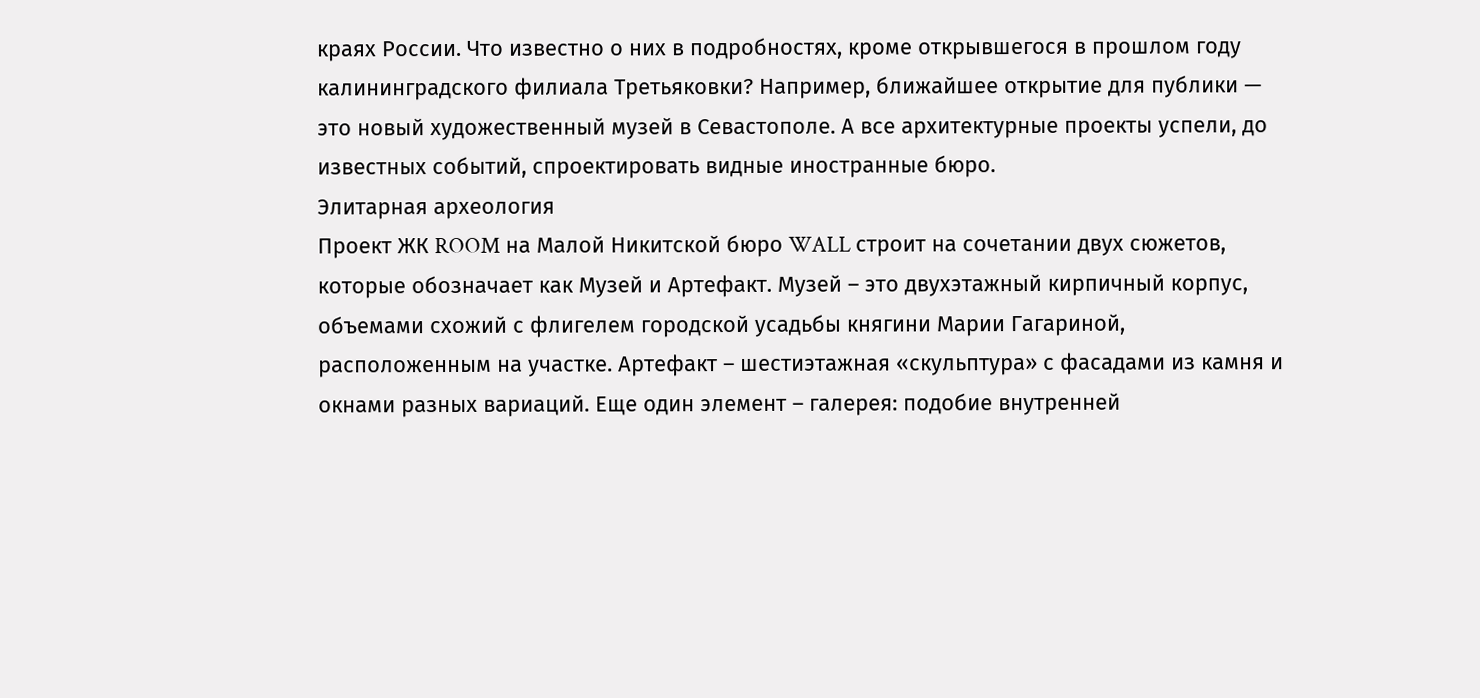краях России. Что известно о них в подробностях, кроме открывшегося в прошлом году калининградского филиала Третьяковки? Например, ближайшее открытие для публики — это новый художественный музей в Севастополе. А все архитектурные проекты успели, до известных событий, спроектировать видные иностранные бюро.
Элитарная археология
Проект ЖК ROOM на Малой Никитской бюро WALL строит на сочетании двух сюжетов, которые обозначает как Музей и Артефакт. Музей – это двухэтажный кирпичный корпус, объемами схожий с флигелем городской усадьбы княгини Марии Гагариной, расположенным на участке. Артефакт – шестиэтажная «скульптура» с фасадами из камня и окнами разных вариаций. Еще один элемент – галерея: подобие внутренней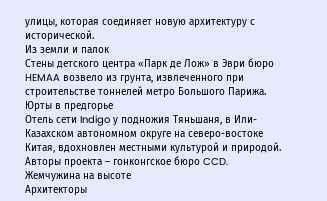улицы, которая соединяет новую архитектуру с исторической.
Из земли и палок
Стены детского центра «Парк де Лож» в Эври бюро HEMAA возвело из грунта, извлеченного при строительстве тоннелей метро Большого Парижа.
Юрты в предгорье
Отель сети Indigo у подножия Тяньшаня, в Или-Казахском автономном округе на северо-востоке Китая, вдохновлен местными культурой и природой. Авторы проекта – гонконгское бюро CCD.
Жемчужина на высоте
Архитекторы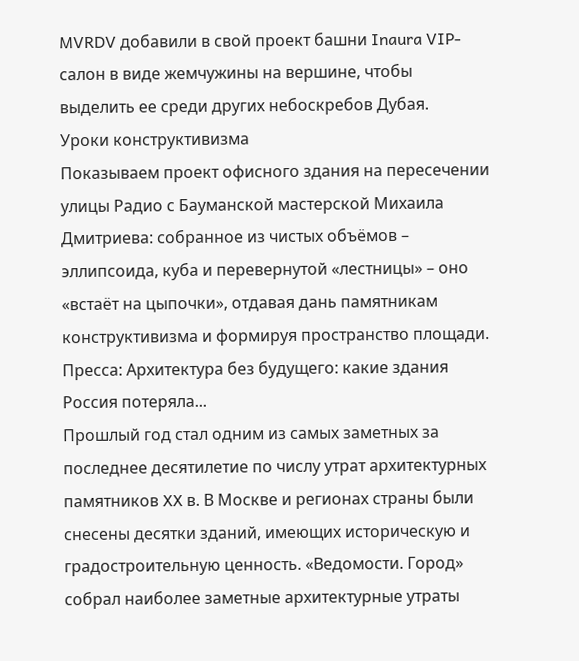MVRDV добавили в свой проект башни Inaura VIP-салон в виде жемчужины на вершине, чтобы выделить ее среди других небоскребов Дубая.
Уроки конструктивизма
Показываем проект офисного здания на пересечении улицы Радио с Бауманской мастерской Михаила Дмитриева: собранное из чистых объёмов – эллипсоида, куба и перевернутой «лестницы» – оно «встаёт на цыпочки», отдавая дань памятникам конструктивизма и формируя пространство площади.
Пресса: Архитектура без будущего: какие здания Россия потеряла...
Прошлый год стал одним из самых заметных за последнее десятилетие по числу утрат архитектурных памятников XX в. В Москве и регионах страны были снесены десятки зданий, имеющих историческую и градостроительную ценность. «Ведомости. Город» собрал наиболее заметные архитектурные утраты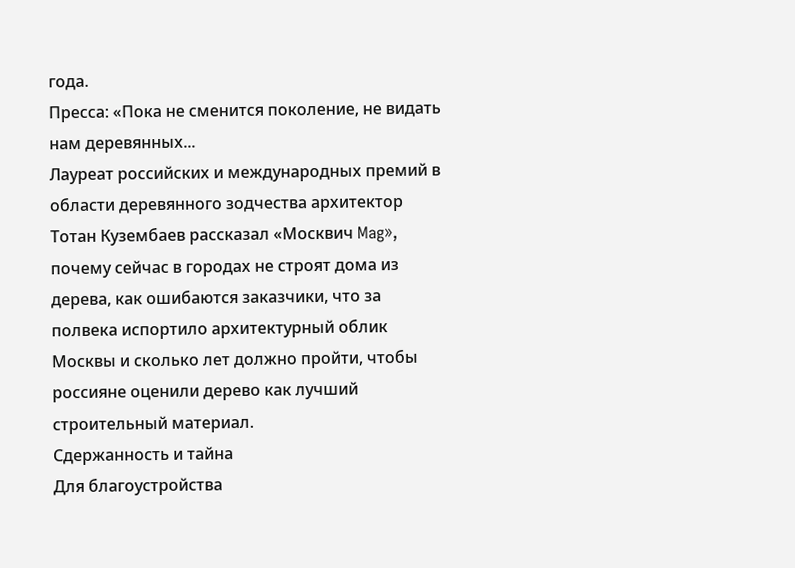года.
Пресса: «Пока не сменится поколение, не видать нам деревянных...
Лауреат российских и международных премий в области деревянного зодчества архитектор Тотан Кузембаев рассказал «Москвич Mag», почему сейчас в городах не строят дома из дерева, как ошибаются заказчики, что за полвека испортило архитектурный облик Москвы и сколько лет должно пройти, чтобы россияне оценили дерево как лучший строительный материал.
Сдержанность и тайна
Для благоустройства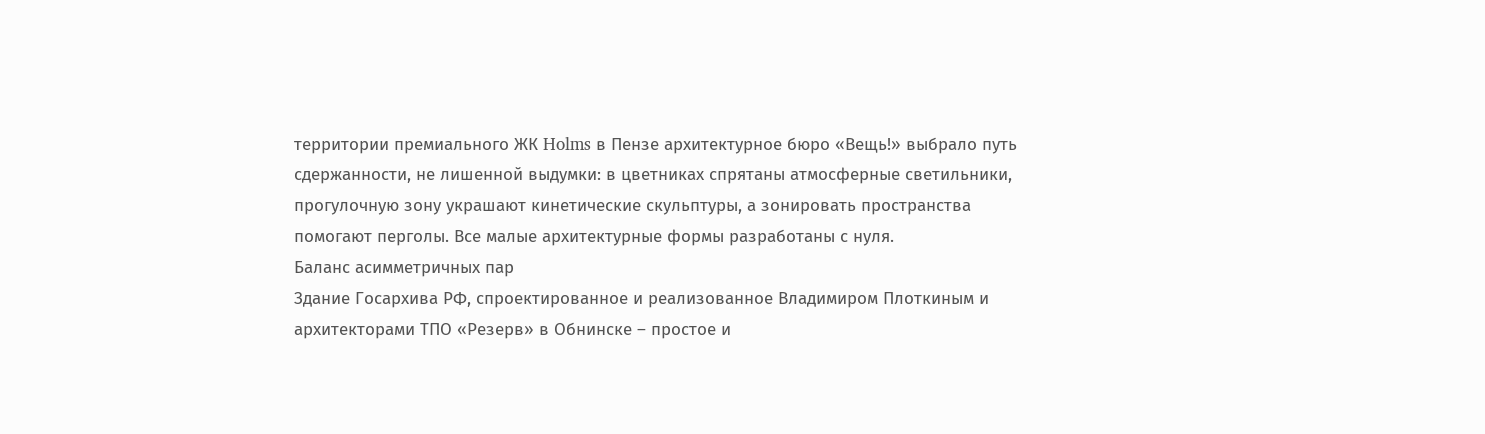территории премиального ЖК Holms в Пензе архитектурное бюро «Вещь!» выбрало путь сдержанности, не лишенной выдумки: в цветниках спрятаны атмосферные светильники, прогулочную зону украшают кинетические скульптуры, а зонировать пространства помогают перголы. Все малые архитектурные формы разработаны с нуля.
Баланс асимметричных пар
Здание Госархива РФ, спроектированное и реализованное Владимиром Плоткиным и архитекторами ТПО «Резерв» в Обнинске – простое и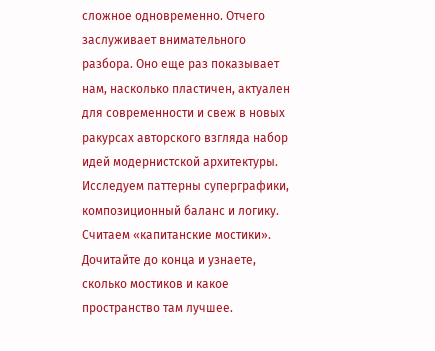сложное одновременно. Отчего заслуживает внимательного разбора. Оно еще раз показывает нам, насколько пластичен, актуален для современности и свеж в новых ракурсах авторского взгляда набор идей модернистской архитектуры. Исследуем паттерны суперграфики, композиционный баланс и логику. Считаем «капитанские мостики». Дочитайте до конца и узнаете, сколько мостиков и какое пространство там лучшее.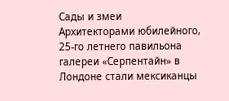Сады и змеи
Архитекторами юбилейного, 25-го летнего павильона галереи «Серпентайн» в Лондоне стали мексиканцы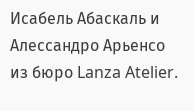Исабель Абаскаль и Алессандро Арьенсо из бюро Lanza Atelier.